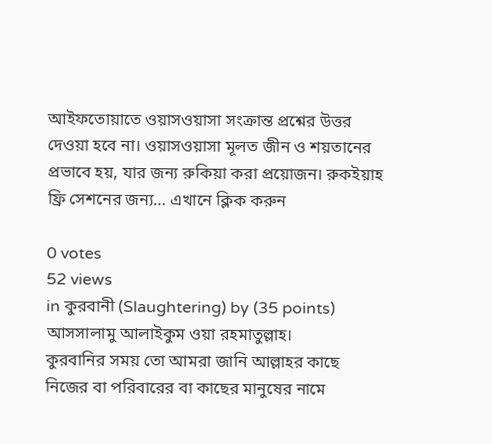আইফতোয়াতে ওয়াসওয়াসা সংক্রান্ত প্রশ্নের উত্তর দেওয়া হবে না। ওয়াসওয়াসা মূলত জীন ও শয়তানের প্রভাবে হয়, যার জন্য রুকিয়া করা প্রয়োজন। রুকইয়াহ ফ্রি সেশনের জন্য… এখানে ক্লিক করুন

0 votes
52 views
in কুরবানী (Slaughtering) by (35 points)
আসসালামু আলাইকুম ওয়া রহমাতুল্লাহ।
কুরবানির সময় তো আমরা জানি আল্লাহর কাছে নিজের বা পরিবারের বা কাছের মানুষের নামে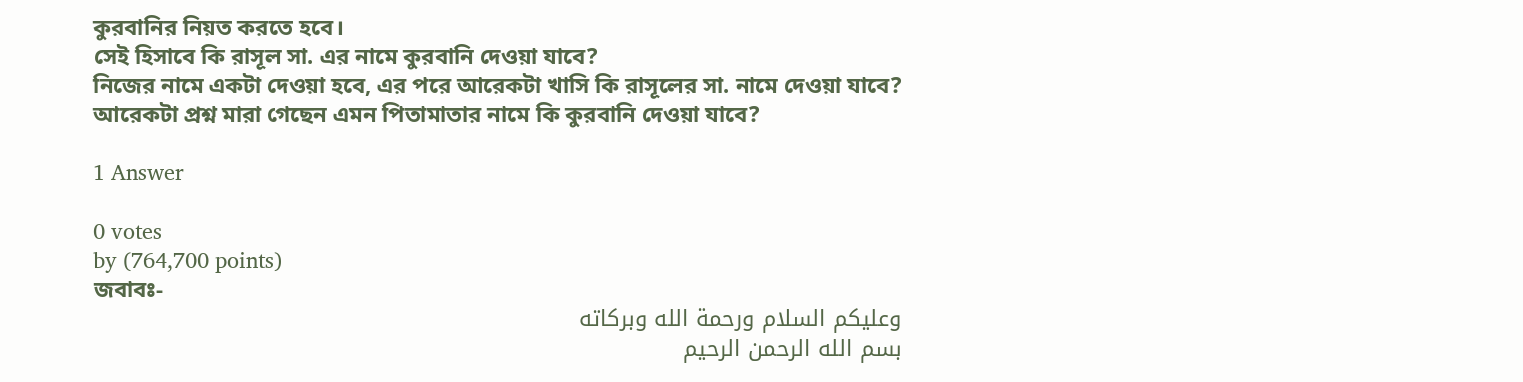কুরবানির নিয়ত করতে হবে।
সেই হিসাবে কি রাসূল সা. এর নামে কুরবানি দেওয়া যাবে?
নিজের নামে একটা দেওয়া হবে, এর পরে আরেকটা খাসি কি রাসূলের সা. নামে দেওয়া যাবে?
আরেকটা প্রশ্ন মারা গেছেন এমন পিতামাতার নামে কি কুরবানি দেওয়া যাবে?

1 Answer

0 votes
by (764,700 points)
জবাবঃ-
وعليكم السلام ورحمة الله وبركاته
بسم الله الرحمن الرحيم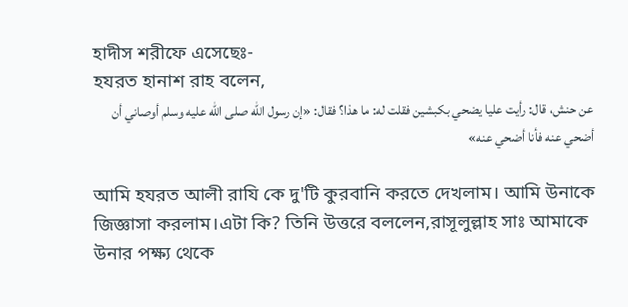হাদীস শরীফে এসেছেঃ-
হযরত হানাশ রাহ বলেন,
عن حنش، قال: رأيت عليا يضحي بكبشين فقلت له: ما هذا؟ فقال: «إن رسول الله صلى الله عليه وسلم أوصاني أن أضحي عنه فأنا أضحي عنه»

আমি হযরত আলী রাযি কে দু'টি কুরবানি করতে দেখলাম। আমি উনাকে জিজ্ঞাসা করলাম।এটা কি? তিনি উত্তরে বললেন,রাসূলুল্লাহ সাঃ আমাকে উনার পক্ষ্য থেকে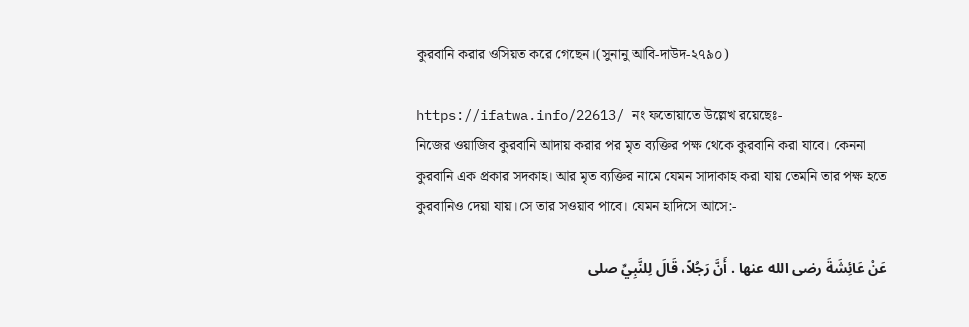কুরবানি করার ওসিয়ত করে গেছেন।(সুনানু আবি-দাউদ-২৭৯০)

https://ifatwa.info/22613/ নং ফতোয়াতে উল্লেখ রয়েছেঃ-
নিজের ওয়াজিব কুরবানি আদায় করার পর মৃত ব্যক্তির পক্ষ থেকে কুরবানি করা যাবে। কেননা কুরবানি এক প্রকার সদকাহ। আর মৃত ব্যক্তির নামে যেমন সাদাকাহ করা যায় তেমনি তার পক্ষ হতে কুরবানিও দেয়া যায়।সে তার সওয়াব পাবে। যেমন হাদিসে আসে:-

عَنْ عَائِشَةَ رضى الله عنها . أَنَّ رَجُلاً، قَالَ لِلنَّبِيِّ صلى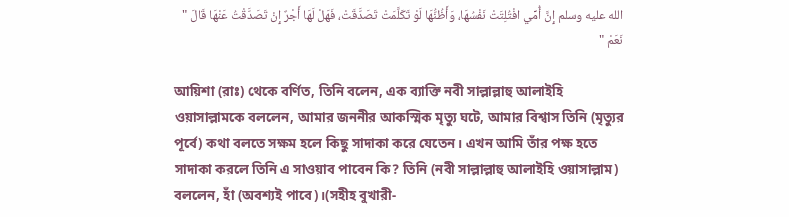الله عليه وسلم إِنَّ أُمِّي افْتُلِتَتْ نَفْسُهَا، وَأَظُنُّهَا لَوْ تَكَلَّمَتْ تَصَدَّقَتْ، فَهَلْ لَهَا أَجْرٌ إِنْ تَصَدَّقْتُ عَنْهَا قَالَ " نَعَمْ "

আয়িশা (রাঃ) থেকে বর্ণিত, তিনি বলেন, এক ব্যাক্তি নবী সাল্লাল্লাহু আলাইহি ওয়াসাল্লামকে বললেন, আমার জননীর আকস্মিক মৃত্যু ঘটে, আমার বিশ্বাস তিনি (মৃত্যুর পূর্বে) কথা বলতে সক্ষম হলে কিছু সাদাকা করে যেতেন। এখন আমি তাঁর পক্ষ হতে সাদাকা করলে তিনি এ সাওয়াব পাবেন কি? তিনি (নবী সাল্লাল্লাহু আলাইহি ওয়াসাল্লাম) বললেন, হাঁ (অবশ্যই পাবে)।(সহীহ বুখারী-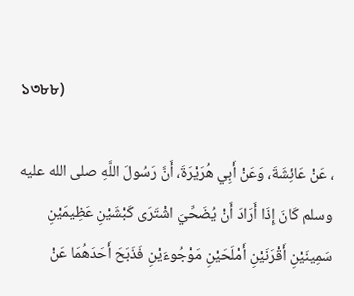১৩৮৮)

، عَنْ عَائِشَةَ، وَعَنْ أَبِي هُرَيْرَةَ، أَنَّ رَسُولَ اللَّهِ صلى الله عليه وسلم كَانَ إِذَا أَرَادَ أَنْ يُضَحِّيَ اشْتَرَى كَبْشَيْنِ عَظِيمَيْنِ سَمِينَيْنِ أَقْرَنَيْنِ أَمْلَحَيْنِ مَوْجُوءَيْنِ فَذَبَحَ أَحَدَهُمَا عَنْ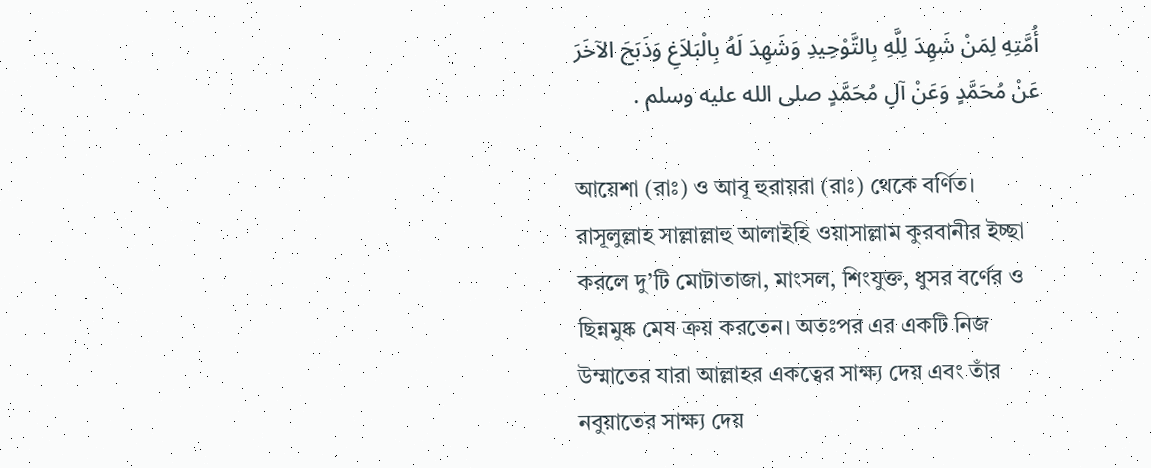أُمَّتِهِ لِمَنْ شَهِدَ لِلَّهِ بِالتَّوْحِيدِ وَشَهِدَ لَهُ بِالْبَلاَغِ وَذَبَحَ الآخَرَ عَنْ مُحَمَّدٍ وَعَنْ آلِ مُحَمَّدٍ صلى الله عليه وسلم .

আয়েশা (রাঃ) ও আবূ হুরায়রা (রাঃ) থেকে বর্ণিত। রাসূলুল্লাহ সাল্লাল্লাহু আলাইহি ওয়াসাল্লাম কুরবানীর ইচ্ছা করলে দু’টি মোটাতাজা, মাংসল, শিংযুক্ত, ধুসর বর্ণের ও ছিন্নমুষ্ক মেষ ক্রয় করতেন। অতঃপর এর একটি নিজ উম্মাতের যারা আল্লাহর একত্বের সাক্ষ্য দেয় এবং তাঁর নবুয়াতের সাক্ষ্য দেয়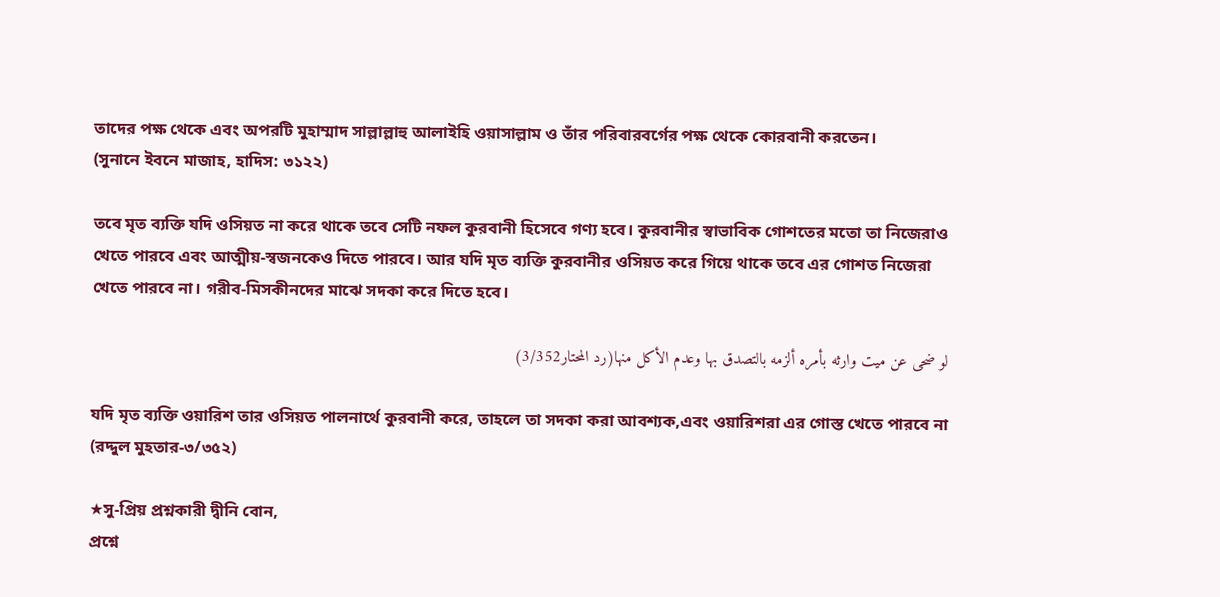তাদের পক্ষ থেকে এবং অপরটি মুহাম্মাদ সাল্লাল্লাহু আলাইহি ওয়াসাল্লাম ও তাঁর পরিবারবর্গের পক্ষ থেকে কোরবানী করতেন।
(সুনানে ইবনে মাজাহ, হাদিস: ৩১২২)

তবে মৃত ব্যক্তি যদি ওসিয়ত না করে থাকে তবে সেটি নফল কুরবানী হিসেবে গণ্য হবে। কুরবানীর স্বাভাবিক গোশতের মতো তা নিজেরাও খেতে পারবে এবং আত্মীয়-স্বজনকেও দিতে পারবে। আর যদি মৃত ব্যক্তি কুরবানীর ওসিয়ত করে গিয়ে থাকে তবে এর গোশত নিজেরা খেতে পারবে না। গরীব-মিসকীনদের মাঝে সদকা করে দিতে হবে।

لو ضحى عن ميت وارثه بأمره ألزمه بالتصدق بها وعدم الأكل منها(رد المحتار3/352)

যদি মৃত ব্যক্তি ওয়ারিশ তার ওসিয়ত পালনার্থে কুরবানী করে, তাহলে তা সদকা করা আবশ্যক,এবং ওয়ারিশরা এর গোস্ত খেতে পারবে না (রদ্দুল মুহতার-৩/৩৫২)

★সু-প্রিয় প্রশ্নকারী দ্বীনি বোন,
প্রশ্নে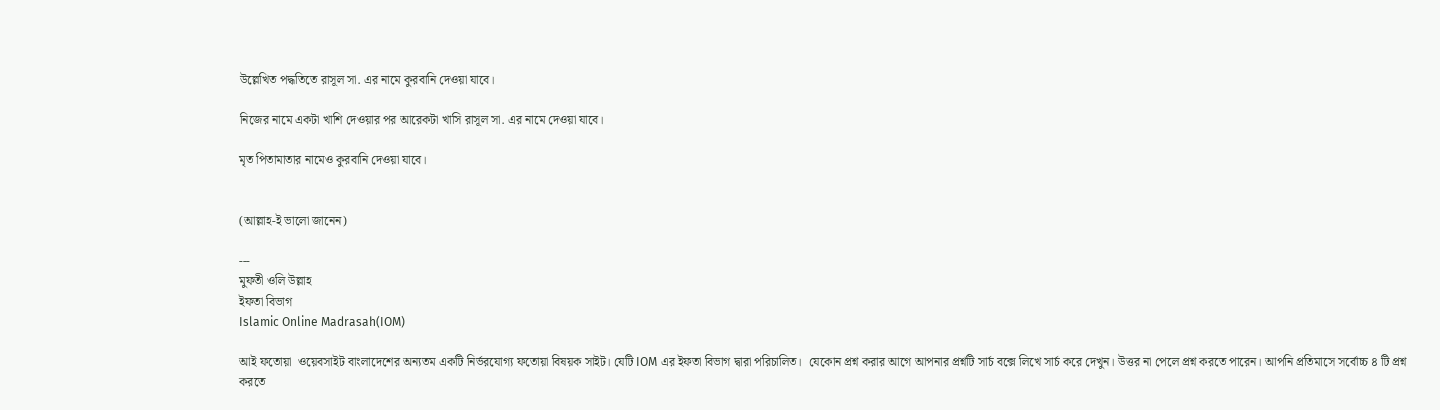উল্লেখিত পদ্ধতিতে রাসূল সা. এর নামে কুরবানি দেওয়া যাবে।

নিজের নামে একটা খাশি দেওয়ার পর আরেকটা খাসি রাসূল সা. এর নামে দেওয়া যাবে।

মৃত পিতামাতার নামেও কুরবানি দেওয়া যাবে।


(আল্লাহ-ই ভালো জানেন)

---
মুফতী ওলি উল্লাহ
ইফতা বিভাগ
Islamic Online Madrasah(IOM)

আই ফতোয়া  ওয়েবসাইট বাংলাদেশের অন্যতম একটি নির্ভরযোগ্য ফতোয়া বিষয়ক সাইট। যেটি IOM এর ইফতা বিভাগ দ্বারা পরিচালিত।  যেকোন প্রশ্ন করার আগে আপনার প্রশ্নটি সার্চ বক্সে লিখে সার্চ করে দেখুন। উত্তর না পেলে প্রশ্ন করতে পারেন। আপনি প্রতিমাসে সর্বোচ্চ ৪ টি প্রশ্ন করতে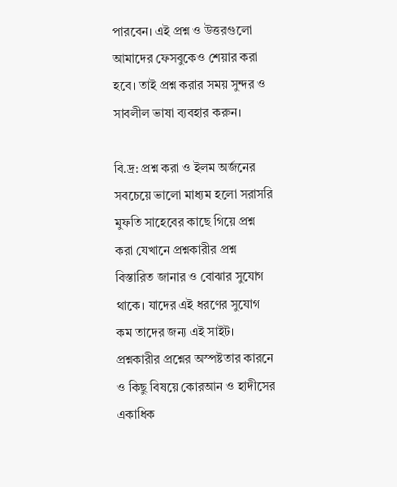পারবেন। এই প্রশ্ন ও উত্তরগুলো আমাদের ফেসবুকেও শেয়ার করা হবে। তাই প্রশ্ন করার সময় সুন্দর ও সাবলীল ভাষা ব্যবহার করুন।

বি.দ্র: প্রশ্ন করা ও ইলম অর্জনের সবচেয়ে ভালো মাধ্যম হলো সরাসরি মুফতি সাহেবের কাছে গিয়ে প্রশ্ন করা যেখানে প্রশ্নকারীর প্রশ্ন বিস্তারিত জানার ও বোঝার সুযোগ থাকে। যাদের এই ধরণের সুযোগ কম তাদের জন্য এই সাইট। প্রশ্নকারীর প্রশ্নের অস্পষ্টতার কারনে ও কিছু বিষয়ে কোরআন ও হাদীসের একাধিক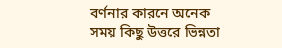বর্ণনার কারনে অনেক সময় কিছু উত্তরে ভিন্নতা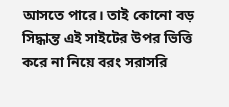আসতে পারে। তাই কোনো বড় সিদ্ধান্ত এই সাইটের উপর ভিত্তি করে না নিয়ে বরং সরাসরি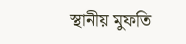স্থানীয় মুফতি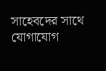সাহেবদের সাথে যোগাযোগ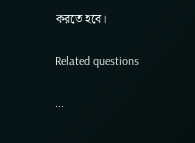করতে হবে।

Related questions

...